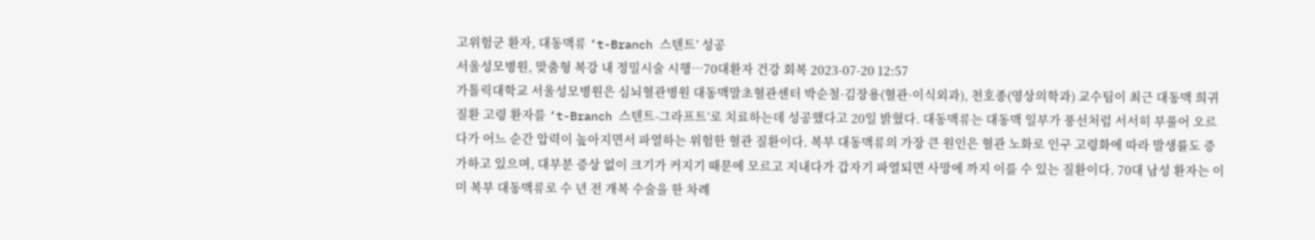고위험군 환자, 대동맥류 ‘t-Branch 스텐트’ 성공
서울성모병원, 맞춤형 복강 내 정밀시술 시행…70대환자 건강 회복 2023-07-20 12:57
가톨릭대학교 서울성모병원은 심뇌혈관병원 대동맥말초혈관센터 박순철·김장용(혈관·이식외과), 천호종(영상의학과) 교수팀이 최근 대동맥 희귀질환 고령 환자를 ‘t-Branch 스텐트-그라프트’로 치료하는데 성공했다고 20일 밝혔다. 대동맥류는 대동맥 일부가 풍선처럼 서서히 부풀어 오르다가 어느 순간 압력이 높아지면서 파열하는 위험한 혈관 질환이다. 복부 대동맥류의 가장 큰 원인은 혈관 노화로 인구 고령화에 따라 발생률도 증가하고 있으며, 대부분 증상 없이 크기가 커지기 때문에 모르고 지내다가 갑자기 파열되면 사망에 까지 이를 수 있는 질환이다. 70대 남성 환자는 이미 복부 대동맥류로 수 년 전 개복 수술을 한 차례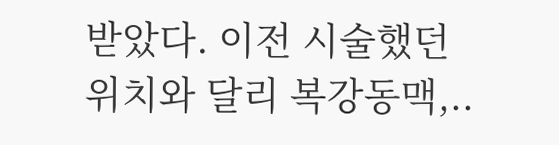받았다. 이전 시술했던 위치와 달리 복강동맥,..